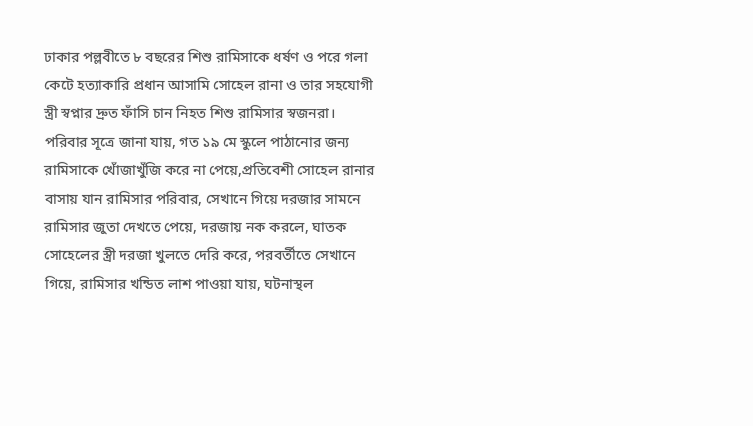ঢাকার পল্লবীতে ৮ বছরের শিশু রামিসাকে ধর্ষণ ও পরে গলা কেটে হত্যাকারি প্রধান আসামি সোহেল রানা ও তার সহযোগী স্ত্রী স্বপ্নার দ্রুত ফাঁসি চান নিহত শিশু রামিসার স্বজনরা।
পরিবার সূত্রে জানা যায়, গত ১৯ মে স্কুলে পাঠানোর জন্য রামিসাকে খোঁজাখুঁজি করে না পেয়ে,প্রতিবেশী সোহেল রানার বাসায় যান রামিসার পরিবার, সেখানে গিয়ে দরজার সামনে রামিসার জুতা দেখতে পেয়ে, দরজায় নক করলে, ঘাতক সোহেলের স্ত্রী দরজা খুলতে দেরি করে, পরবর্তীতে সেখানে গিয়ে, রামিসার খন্ডিত লাশ পাওয়া যায়, ঘটনাস্থল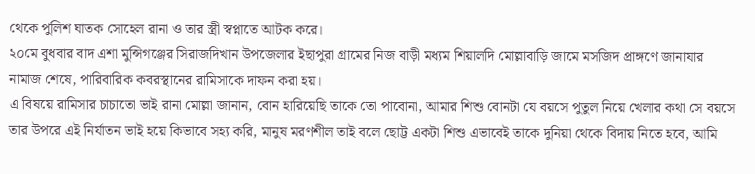থেকে পুলিশ ঘাতক সোহেল রানা ও তার স্ত্রী স্বপ্নাতে আটক করে।
২০মে বুধবার বাদ এশা মুন্সিগঞ্জের সিরাজদিখান উপজেলার ইছাপুরা গ্রামের নিজ বাড়ী মধ্যম শিয়ালদি মোল্লাবাড়ি জামে মসজিদ প্রাঙ্গণে জানাযার নামাজ শেষে, পারিবারিক কবরস্থানের রামিসাকে দাফন করা হয়।
এ বিষয়ে রামিসার চাচাতো ভাই রানা মোল্লা জানান, বোন হারিয়েছি তাকে তো পাবোনা, আমার শিশু বোনটা যে বয়সে পুতুল নিয়ে খেলার কথা সে বয়সে তার উপরে এই নির্যাতন ভাই হয়ে কিভাবে সহ্য করি, মানুষ মরণশীল তাই বলে ছোট্ট একটা শিশু এভাবেই তাকে দুনিয়া থেকে বিদায় নিতে হবে, আমি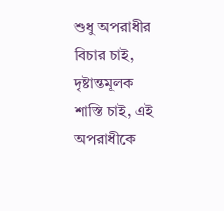শুধু অপরাধীর বিচার চাই, দৃষ্টান্তমূলক শাস্তি চাই, এই অপরাধীকে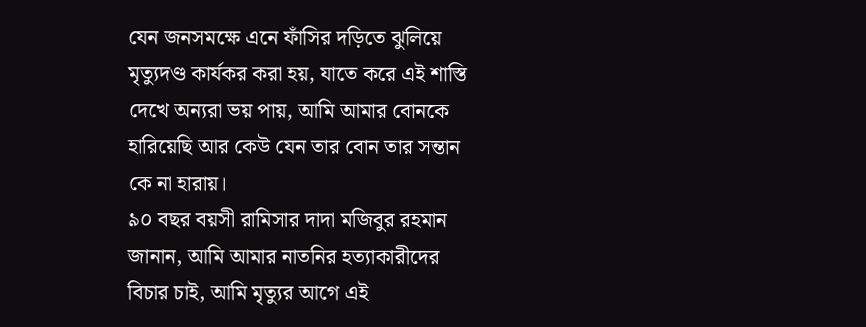যেন জনসমক্ষে এনে ফাঁসির দড়িতে ঝুলিয়ে মৃত্যুদণ্ড কার্যকর করা হয়, যাতে করে এই শাস্তি দেখে অন্যরা ভয় পায়, আমি আমার বোনকে হারিয়েছি আর কেউ যেন তার বোন তার সন্তান কে না হারায়।
৯০ বছর বয়সী রামিসার দাদা মজিবুর রহমান জানান, আমি আমার নাতনির হত্যাকারীদের বিচার চাই, আমি মৃত্যুর আগে এই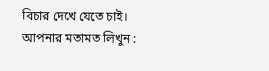বিচার দেখে যেতে চাই।
আপনার মতামত লিখুন :